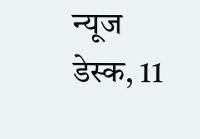न्यूज डेस्क, 11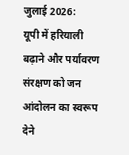जुलाई 2026:
यूपी में हरियाली बढ़ाने और पर्यावरण संरक्षण को जन आंदोलन का स्वरूप देने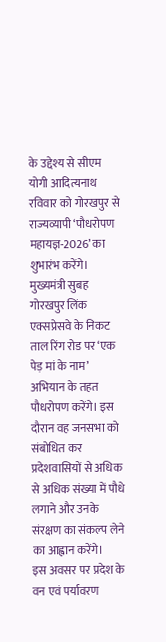के उद्देश्य से सीएम योगी आदित्यनाथ रविवार को गोरखपुर से राज्यव्यापी ‘पौधरोपण महायज्ञ-2026’ का शुभारंभ करेंगे। मुख्यमंत्री सुबह गोरखपुर लिंक एक्सप्रेसवे के निकट ताल रिंग रोड पर ‘एक पेड़ मां के नाम’ अभियान के तहत पौधरोपण करेंगे। इस दौरान वह जनसभा को संबोधित कर प्रदेशवासियों से अधिक से अधिक संख्या में पौधे लगाने और उनके संरक्षण का संकल्प लेने का आह्वान करेंगे।
इस अवसर पर प्रदेश के वन एवं पर्यावरण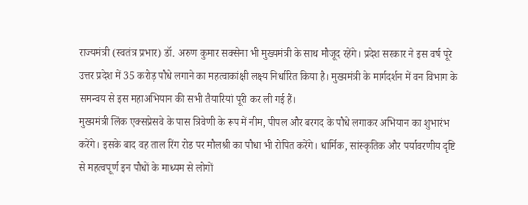राज्यमंत्री (स्वतंत्र प्रभार) डॉ. अरुण कुमार सक्सेना भी मुख्यमंत्री के साथ मौजूद रहेंगे। प्रदेश सरकार ने इस वर्ष पूरे उत्तर प्रदेश में 35 करोड़ पौधे लगाने का महत्वाकांक्षी लक्ष्य निर्धारित किया है। मुख्यमंत्री के मार्गदर्शन में वन विभाग के समन्वय से इस महाअभियान की सभी तैयारियां पूरी कर ली गई हैं।
मुख्यमंत्री लिंक एक्सप्रेसवे के पास त्रिवेणी के रूप में नीम, पीपल और बरगद के पौधे लगाकर अभियान का शुभारंभ करेंगे। इसके बाद वह ताल रिंग रोड पर मौलश्री का पौधा भी रोपित करेंगे। धार्मिक, सांस्कृतिक और पर्यावरणीय दृष्टि से महत्वपूर्ण इन पौधों के माध्यम से लोगों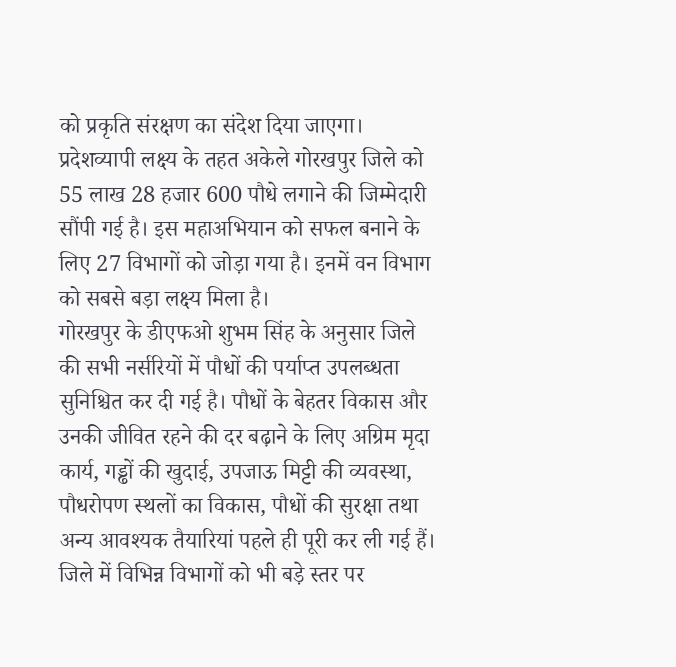को प्रकृति संरक्षण का संदेश दिया जाएगा।
प्रदेशव्यापी लक्ष्य के तहत अकेले गोरखपुर जिले को 55 लाख 28 हजार 600 पौधे लगाने की जिम्मेदारी सौंपी गई है। इस महाअभियान को सफल बनाने के लिए 27 विभागों को जोड़ा गया है। इनमें वन विभाग को सबसे बड़ा लक्ष्य मिला है।
गोरखपुर के डीएफओ शुभम सिंह के अनुसार जिले की सभी नर्सरियों में पौधों की पर्याप्त उपलब्धता सुनिश्चित कर दी गई है। पौधों के बेहतर विकास और उनकी जीवित रहने की दर बढ़ाने के लिए अग्रिम मृदा कार्य, गड्ढों की खुदाई, उपजाऊ मिट्टी की व्यवस्था, पौधरोपण स्थलों का विकास, पौधों की सुरक्षा तथा अन्य आवश्यक तैयारियां पहले ही पूरी कर ली गई हैं।
जिले में विभिन्न विभागों को भी बड़े स्तर पर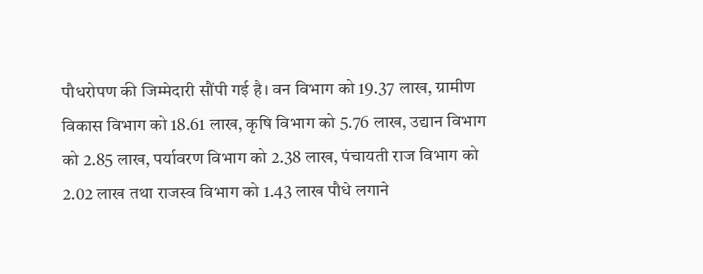पौधरोपण की जिम्मेदारी सौंपी गई है। वन विभाग को 19.37 लाख, ग्रामीण विकास विभाग को 18.61 लाख, कृषि विभाग को 5.76 लाख, उद्यान विभाग को 2.85 लाख, पर्यावरण विभाग को 2.38 लाख, पंचायती राज विभाग को 2.02 लाख तथा राजस्व विभाग को 1.43 लाख पौधे लगाने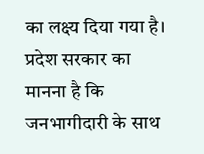का लक्ष्य दिया गया है।
प्रदेश सरकार का मानना है कि जनभागीदारी के साथ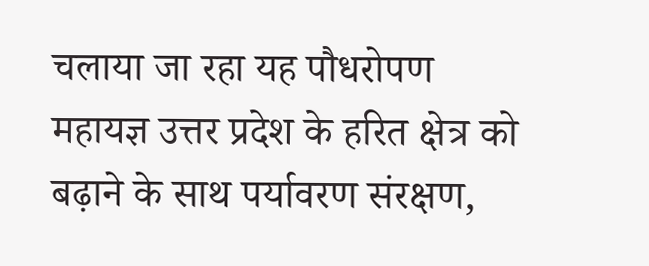चलाया जा रहा यह पौधरोपण महायज्ञ उत्तर प्रदेश के हरित क्षेत्र को बढ़ाने के साथ पर्यावरण संरक्षण,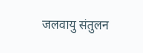जलवायु संतुलन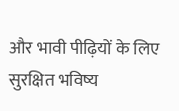और भावी पीढ़ियों के लिए सुरक्षित भविष्य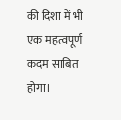की दिशा में भी एक महत्वपूर्ण कदम साबित होगा।